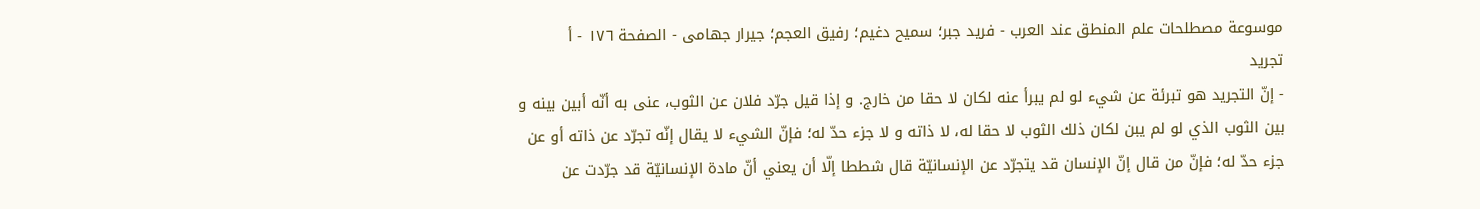موسوعة مصطلحات علم المنطق عند العرب - فريد جبر؛ سميح دغيم؛ رفيق العجم؛ جيرار جهامى - الصفحة ١٧٦ - أ
تجريد
- إنّ التجريد هو تبرئة عن شيء لو لم يبرأ عنه لكان لا حقا من خارج. و إذا قيل جرّد فلان عن الثوب، عنى به أنّه أبين بينه و بين الثوب الذي لو لم يبن لكان ذلك الثوب لا حقا له، لا ذاته و لا جزء حدّ له؛ فإنّ الشيء لا يقال إنّه تجرّد عن ذاته أو عن جزء حدّ له؛ فإنّ من قال إنّ الإنسان قد يتجرّد عن الإنسانيّة قال شططا إلّا أن يعني أنّ مادة الإنسانيّة قد جرّدت عن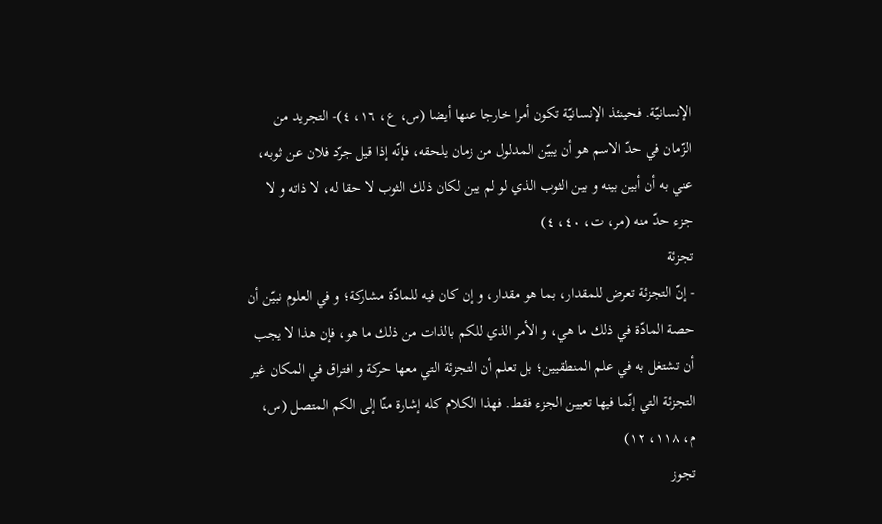الإنسانيّة. فحينئذ الإنسانيّة تكون أمرا خارجا عنها أيضا (س، ع، ١٦، ٤)- التجريد من الزّمان في حدّ الاسم هو أن يبيّن المدلول من زمان يلحقه، فإنّه إذا قيل جرّد فلان عن ثوبه، عني به أن أبين بينه و بين الثوب الذي لو لم يبن لكان ذلك الثوب لا حقا له، لا ذاته و لا جزء حدّ منه (مر، ت، ٤٠، ٤)
تجزئة
- إنّ التجزئة تعرض للمقدار، بما هو مقدار، و إن كان فيه للمادّة مشاركة؛ و في العلوم نبيّن أن حصة المادّة في ذلك ما هي، و الأمر الذي للكم بالذات من ذلك ما هو، فإن هذا لا يجب أن تشتغل به في علم المنطقيين؛ بل تعلم أن التجزئة التي معها حركة و افتراق في المكان غير التجزئة التي إنّما فيها تعيين الجزء فقط. فهذا الكلام كله إشارة منّا إلى الكم المتصل (س، م، ١١٨، ١٢)
تجوز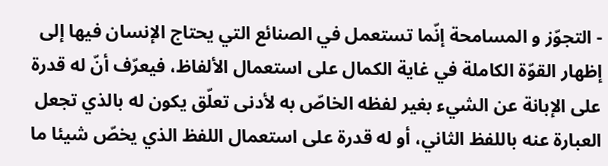- التجوّز و المسامحة إنّما تستعمل في الصنائع التي يحتاج الإنسان فيها إلى إظهار القوّة الكاملة في غاية الكمال على استعمال الألفاظ، فيعرّف أنّ له قدرة على الإبانة عن الشيء بغير لفظه الخاصّ به لأدنى تعلّق يكون له بالذي تجعل العبارة عنه باللفظ الثاني، أو له قدرة على استعمال اللفظ الذي يخصّ شيئا ما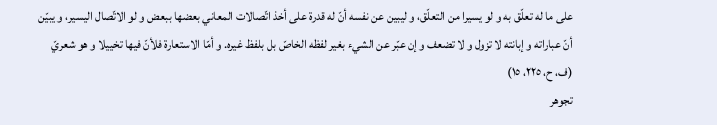على ما له تعلّق به و لو يسيرا من التعلّق، و ليبين عن نفسه أنّ له قدرة على أخذ اتّصالات المعاني بعضها ببعض و لو الاتّصال اليسير، و يبيّن أنّ عباراته و إبانته لا تزول و لا تضعف و إن عبّر عن الشيء بغير لفظه الخاصّ بل بلفظ غيره. و أمّا الاستعارة فلأنّ فيها تخييلا و هو شعريّ (ف، ح، ٢٢٥، ١٥)
تجوهر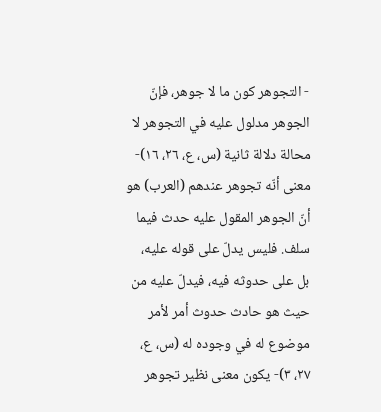- التجوهر كون ما لا جوهر، فإنّ الجوهر مدلول عليه في التجوهر لا محالة دلالة ثانية (س، ع، ٢٦، ١٦)- معنى أنّه تجوهر عندهم (العرب) هو أنّ الجوهر المقول عليه حدث فيما سلف. فليس يدلّ على قوله عليه، بل على حدوثه فيه، فيدلّ عليه من حيث هو حادث حدوث أمر لأمر موضوع له في وجوده له (س، ع، ٢٧، ٣)- يكون معنى نظير تجوهر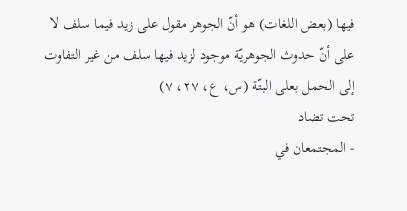فيها (بعض اللغات) هو أنّ الجوهر مقول على زيد فيما سلف لا على أنّ حدوث الجوهريّة موجود لزيد فيها سلف من غير التفاوت إلى الحمل بعلى البتّة (س، ع، ٢٧، ٧)
تحت تضاد
- المجتمعان في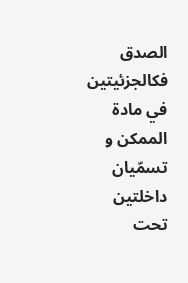الصدق فكالجزئيتين في مادة الممكن و تسمّيان داخلتين تحت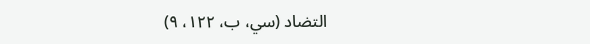التضاد (سي، ب، ١٢٢، ٩)